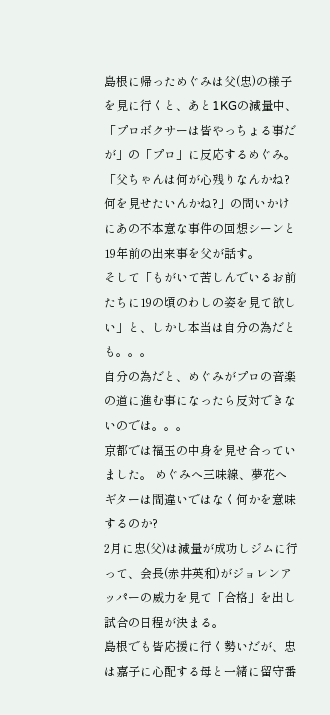島根に帰っためぐみは父(忠)の様子を見に行くと、あと1KGの減量中、「プロボクサーは皆やっちょる事だが」の「プロ」に反応するめぐみ。
「父ちゃんは何が心残りなんかね?何を見せたいんかね?」の問いかけにあの不本意な事件の回想シーンと19年前の出来事を父が話す。
そして「もがいて苦しんでいるお前たちに19の頃のわしの姿を見て欲しい」と、しかし本当は自分の為だとも。。。
自分の為だと、めぐみがプロの音楽の道に進む事になったら反対できないのでは。。。
京都では福玉の中身を見せ合っていました。 めぐみへ三味線、夢花へギターは間違いではなく何かを意味するのか?
2月に忠(父)は減量が成功しジムに行って、会長(赤井英和)がジョレンアッパーの威力を見て「合格」を出し試合の日程が決まる。
島根でも皆応援に行く勢いだが、忠は嘉子に心配する母と一緒に留守番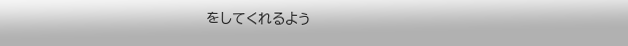をしてくれるよう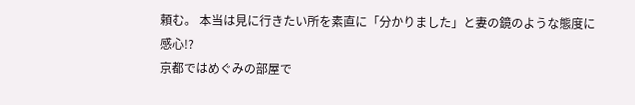頼む。 本当は見に行きたい所を素直に「分かりました」と妻の鏡のような態度に感心!?
京都ではめぐみの部屋で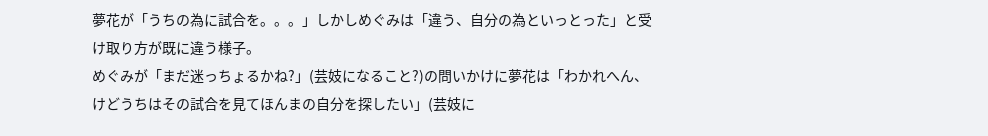夢花が「うちの為に試合を。。。」しかしめぐみは「違う、自分の為といっとった」と受け取り方が既に違う様子。
めぐみが「まだ迷っちょるかね?」(芸妓になること?)の問いかけに夢花は「わかれへん、けどうちはその試合を見てほんまの自分を探したい」(芸妓に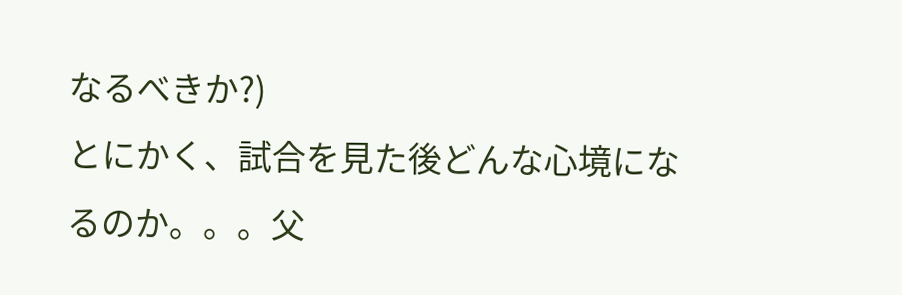なるべきか?)
とにかく、試合を見た後どんな心境になるのか。。。父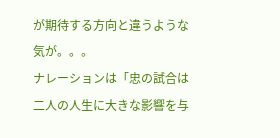が期待する方向と違うような気が。。。
ナレーションは「忠の試合は二人の人生に大きな影響を与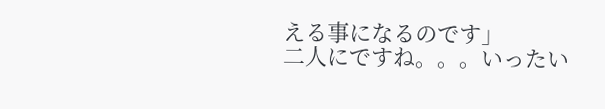える事になるのです」
二人にですね。。。いったい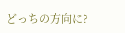どっちの方向に?